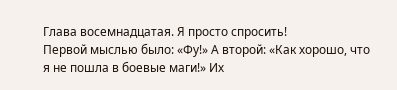Глава восемнадцатая. Я просто спросить!
Первой мыслью было: «Фу!» А второй: «Как хорошо, что я не пошла в боевые маги!» Их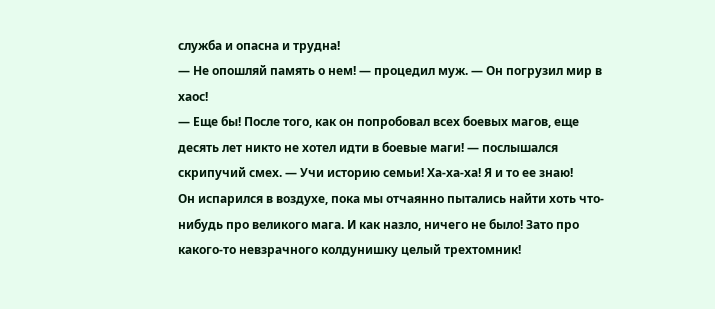служба и опасна и трудна!
— Не опошляй память о нем! — процедил муж. — Он погрузил мир в хаос!
— Еще бы! После того, как он попробовал всех боевых магов, еще десять лет никто не хотел идти в боевые маги! — послышался скрипучий смех. — Учи историю семьи! Ха-ха-ха! Я и то ее знаю!
Он испарился в воздухе, пока мы отчаянно пытались найти хоть что-нибудь про великого мага. И как назло, ничего не было! Зато про какого-то невзрачного колдунишку целый трехтомник!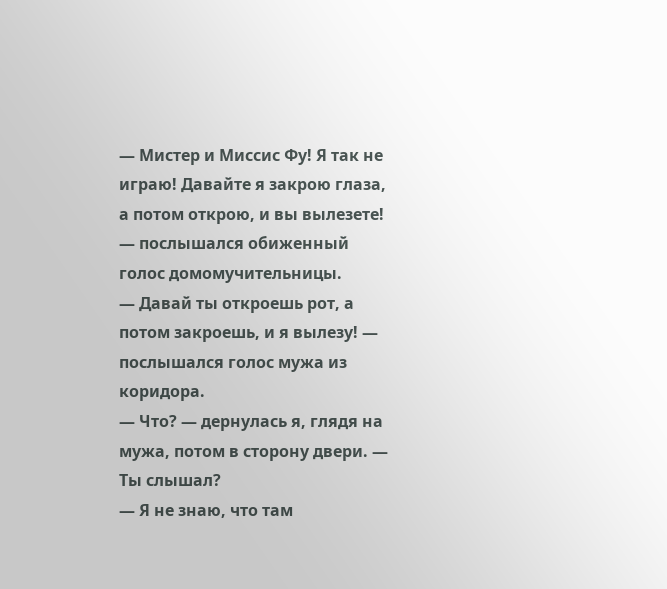— Мистер и Миссис Фу! Я так не играю! Давайте я закрою глаза, а потом открою, и вы вылезете! — послышался обиженный голос домомучительницы.
— Давай ты откроешь рот, а потом закроешь, и я вылезу! — послышался голос мужа из коридора.
— Что? — дернулась я, глядя на мужа, потом в сторону двери. — Ты слышал?
— Я не знаю, что там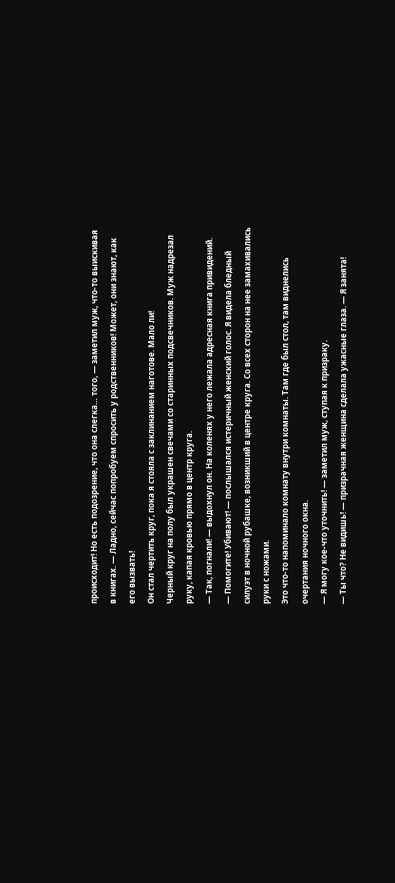происходит! Но есть подозрение, что она слегка… того, — заметил муж, что-то выискивая в книгах. — Ладно, сейчас попробуем спросить у родственников! Может, они знают, как его вызвать!
Он стал чертить круг, пока я стояла с заклинанием наготове. Мало ли!
Черный круг на полу был украшен свечами со старинных подсвечников. Муж надрезал руку, капая кровью прямо в центр круга.
— Так, погнали! — выдохнул он. На коленях у него лежала адресная книга привидений.
— Помогите! Убивают! — послышался истеричный женский голос. Я видела бледный силуэт в ночной рубашке, возникший в центре круга. Со всех сторон на нее замахивались руки с ножами.
Это что-то напоминало комнату внутри комнаты. Там где был стол, там виднелись очертания ночного окна.
— Я могу кое-что уточнить! — заметил муж, ступая к призраку.
— Ты что? Не видишь! — призрачная женщина сделала ужасные глаза. — Я занята!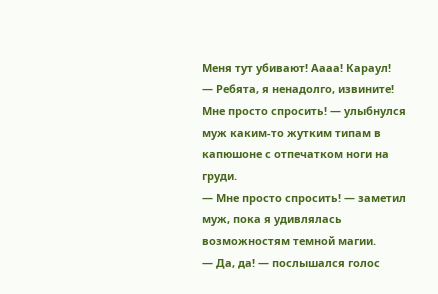Меня тут убивают! Аааа! Караул!
— Ребята, я ненадолго, извините! Мне просто спросить! — улыбнулся муж каким-то жутким типам в капюшоне с отпечатком ноги на груди.
— Мне просто спросить! — заметил муж, пока я удивлялась возможностям темной магии.
— Да, да! — послышался голос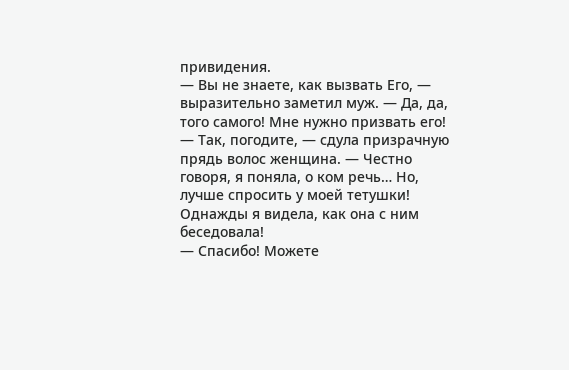привидения.
— Вы не знаете, как вызвать Его, — выразительно заметил муж. — Да, да, того самого! Мне нужно призвать его!
— Так, погодите, — сдула призрачную прядь волос женщина. — Честно говоря, я поняла, о ком речь… Но, лучше спросить у моей тетушки! Однажды я видела, как она с ним беседовала!
— Спасибо! Можете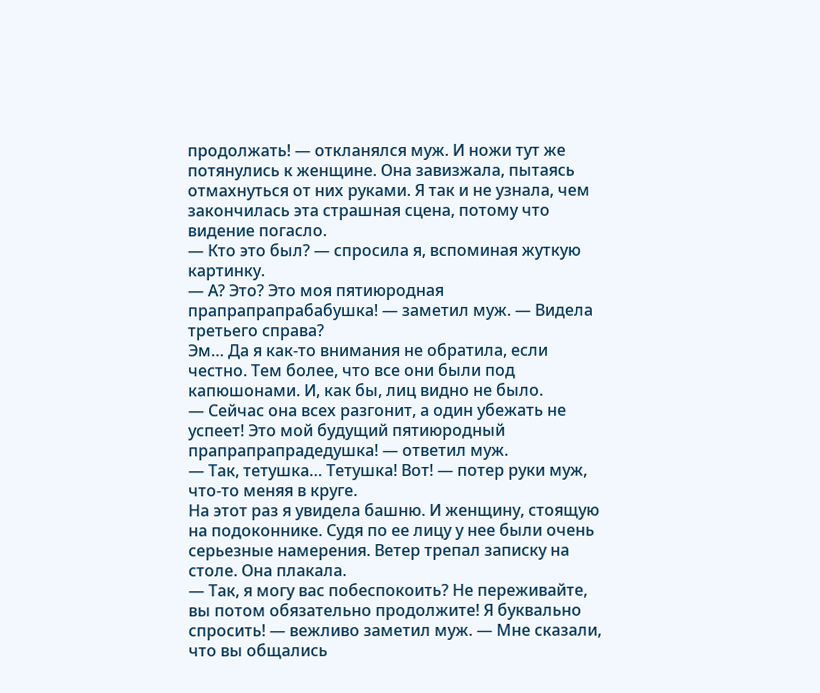продолжать! — откланялся муж. И ножи тут же потянулись к женщине. Она завизжала, пытаясь отмахнуться от них руками. Я так и не узнала, чем закончилась эта страшная сцена, потому что видение погасло.
— Кто это был? — спросила я, вспоминая жуткую картинку.
— А? Это? Это моя пятиюродная прапрапрапрабабушка! — заметил муж. — Видела третьего справа?
Эм… Да я как-то внимания не обратила, если честно. Тем более, что все они были под капюшонами. И, как бы, лиц видно не было.
— Сейчас она всех разгонит, а один убежать не успеет! Это мой будущий пятиюродный прапрапрапрадедушка! — ответил муж.
— Так, тетушка… Тетушка! Вот! — потер руки муж, что-то меняя в круге.
На этот раз я увидела башню. И женщину, стоящую на подоконнике. Судя по ее лицу у нее были очень серьезные намерения. Ветер трепал записку на столе. Она плакала.
— Так, я могу вас побеспокоить? Не переживайте, вы потом обязательно продолжите! Я буквально спросить! — вежливо заметил муж. — Мне сказали, что вы общались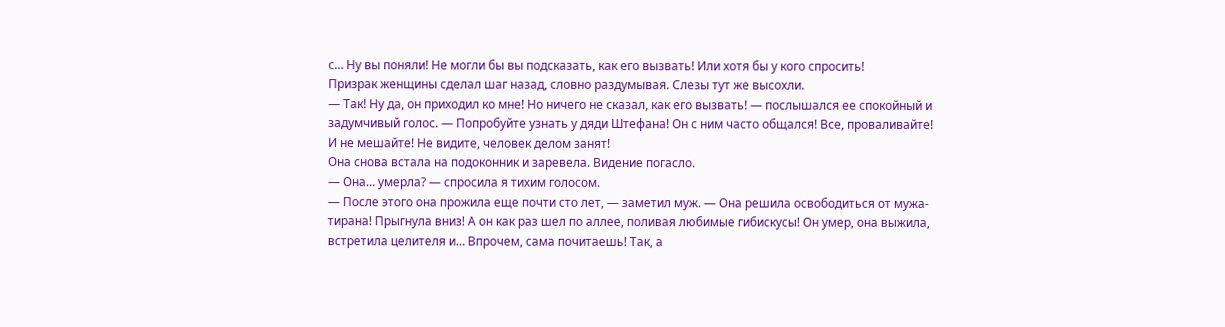с… Ну вы поняли! Не могли бы вы подсказать, как его вызвать! Или хотя бы у кого спросить!
Призрак женщины сделал шаг назад, словно раздумывая. Слезы тут же высохли.
— Так! Ну да, он приходил ко мне! Но ничего не сказал, как его вызвать! — послышался ее спокойный и задумчивый голос. — Попробуйте узнать у дяди Штефана! Он с ним часто общался! Все, проваливайте! И не мешайте! Не видите, человек делом занят!
Она снова встала на подоконник и заревела. Видение погасло.
— Она… умерла? — спросила я тихим голосом.
— После этого она прожила еще почти сто лет, — заметил муж. — Она решила освободиться от мужа-тирана! Прыгнула вниз! А он как раз шел по аллее, поливая любимые гибискусы! Он умер, она выжила, встретила целителя и… Впрочем, сама почитаешь! Так, а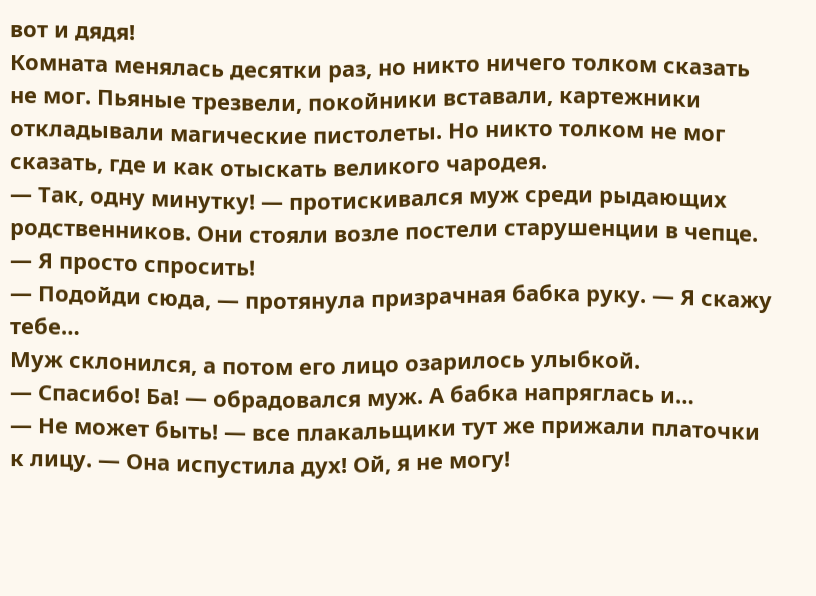вот и дядя!
Комната менялась десятки раз, но никто ничего толком сказать не мог. Пьяные трезвели, покойники вставали, картежники откладывали магические пистолеты. Но никто толком не мог сказать, где и как отыскать великого чародея.
— Так, одну минутку! — протискивался муж среди рыдающих родственников. Они стояли возле постели старушенции в чепце. — Я просто спросить!
— Подойди сюда, — протянула призрачная бабка руку. — Я скажу тебе…
Муж склонился, а потом его лицо озарилось улыбкой.
— Спасибо! Ба! — обрадовался муж. А бабка напряглась и…
— Не может быть! — все плакальщики тут же прижали платочки к лицу. — Она испустила дух! Ой, я не могу!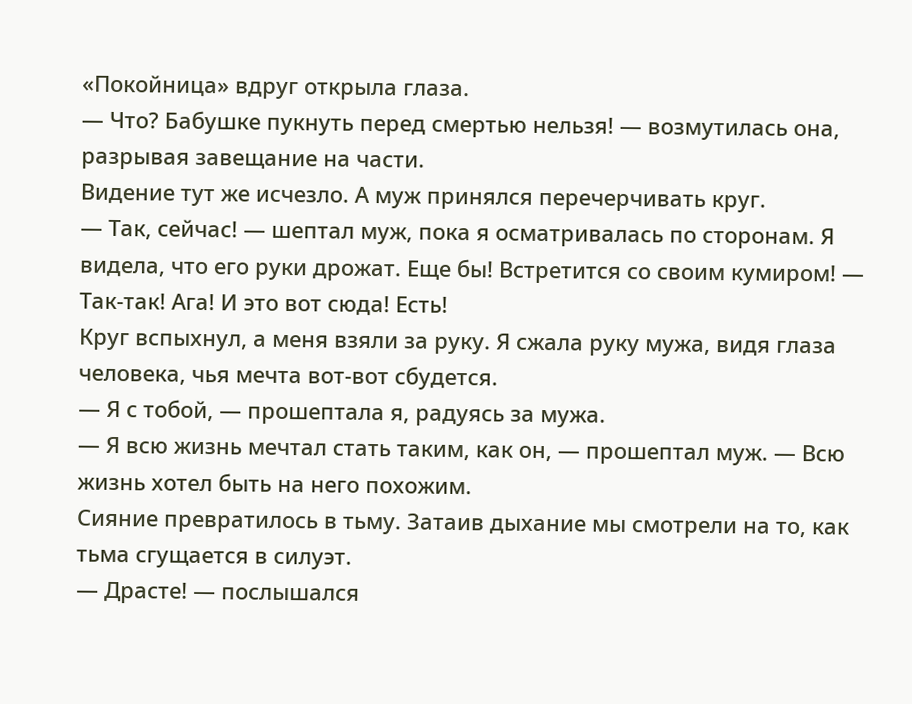«Покойница» вдруг открыла глаза.
— Что? Бабушке пукнуть перед смертью нельзя! — возмутилась она, разрывая завещание на части.
Видение тут же исчезло. А муж принялся перечерчивать круг.
— Так, сейчас! — шептал муж, пока я осматривалась по сторонам. Я видела, что его руки дрожат. Еще бы! Встретится со своим кумиром! — Так-так! Ага! И это вот сюда! Есть!
Круг вспыхнул, а меня взяли за руку. Я сжала руку мужа, видя глаза человека, чья мечта вот-вот сбудется.
— Я с тобой, — прошептала я, радуясь за мужа.
— Я всю жизнь мечтал стать таким, как он, — прошептал муж. — Всю жизнь хотел быть на него похожим.
Сияние превратилось в тьму. Затаив дыхание мы смотрели на то, как тьма сгущается в силуэт.
— Драсте! — послышался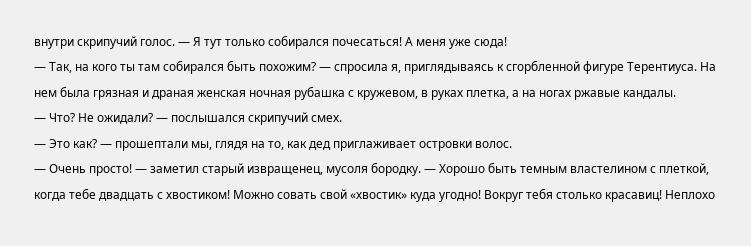внутри скрипучий голос. — Я тут только собирался почесаться! А меня уже сюда!
— Так, на кого ты там собирался быть похожим? — спросила я, приглядываясь к сгорбленной фигуре Терентиуса. На нем была грязная и драная женская ночная рубашка с кружевом, в руках плетка, а на ногах ржавые кандалы.
— Что? Не ожидали? — послышался скрипучий смех.
— Это как? — прошептали мы, глядя на то, как дед приглаживает островки волос.
— Очень просто! — заметил старый извращенец, мусоля бородку. — Хорошо быть темным властелином с плеткой, когда тебе двадцать с хвостиком! Можно совать свой «хвостик» куда угодно! Вокруг тебя столько красавиц! Неплохо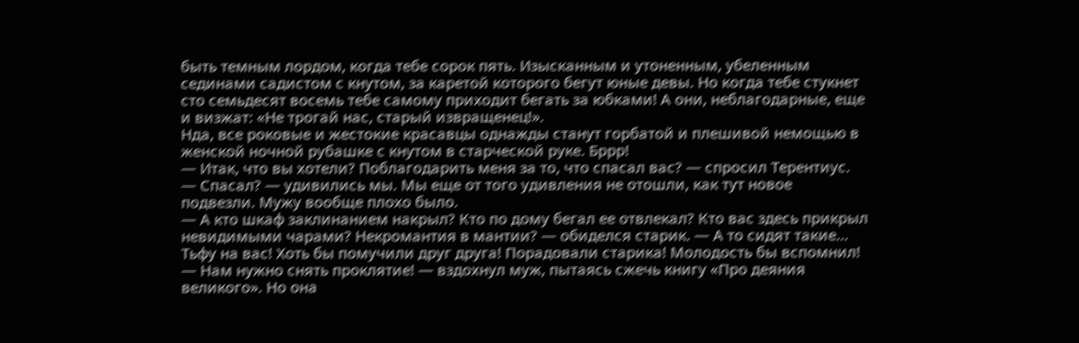быть темным лордом, когда тебе сорок пять. Изысканным и утоненным, убеленным сединами садистом с кнутом, за каретой которого бегут юные девы. Но когда тебе стукнет сто семьдесят восемь тебе самому приходит бегать за юбками! А они, неблагодарные, еще и визжат: «Не трогай нас, старый извращенец!».
Нда, все роковые и жестокие красавцы однажды станут горбатой и плешивой немощью в женской ночной рубашке с кнутом в старческой руке. Бррр!
— Итак, что вы хотели? Поблагодарить меня за то, что спасал вас? — спросил Терентиус.
— Спасал? — удивились мы. Мы еще от того удивления не отошли, как тут новое подвезли. Мужу вообще плохо было.
— А кто шкаф заклинанием накрыл? Кто по дому бегал ее отвлекал? Кто вас здесь прикрыл невидимыми чарами? Некромантия в мантии? — обиделся старик. — А то сидят такие… Тьфу на вас! Хоть бы помучили друг друга! Порадовали старика! Молодость бы вспомнил!
— Нам нужно снять проклятие! — вздохнул муж, пытаясь сжечь книгу «Про деяния великого». Но она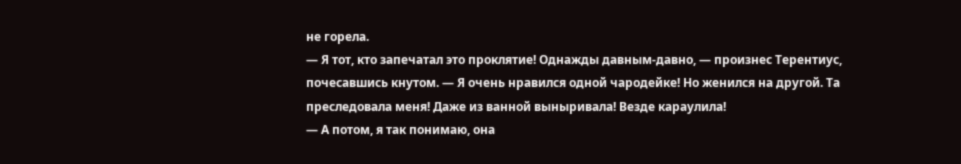не горела.
— Я тот, кто запечатал это проклятие! Однажды давным-давно, — произнес Терентиус, почесавшись кнутом. — Я очень нравился одной чародейке! Но женился на другой. Та преследовала меня! Даже из ванной выныривала! Везде караулила!
— А потом, я так понимаю, она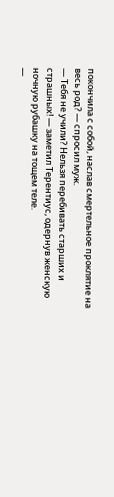покончила с собой, наслав смертельное проклятие на весь род? — спросил муж.
— Тебя не учили? Нельзя перебивать старших и страшных! — заметил Терентиус, одернув женскую ночную рубашку на тощем теле.
—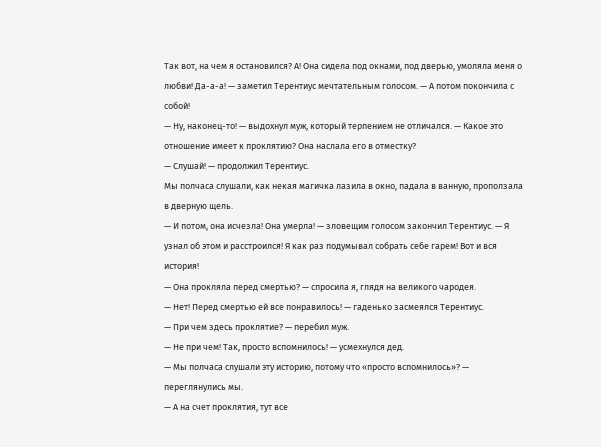Так вот, на чем я остановился? А! Она сидела под окнами, под дверью, умоляла меня о любви! Да-а-а! — заметил Терентиус мечтательным голосом. — А потом покончила с собой!
— Ну, наконец-то! — выдохнул муж, который терпением не отличался. — Какое это отношение имеет к проклятию? Она наслала его в отместку?
— Слушай! — продолжил Терентиус.
Мы полчаса слушали, как некая магичка лазила в окно, падала в ванную, проползала в дверную щель.
— И потом, она исчезла! Она умерла! — зловещим голосом закончил Терентиус. — Я узнал об этом и расстроился! Я как раз подумывал собрать себе гарем! Вот и вся история!
— Она прокляла перед смертью? — спросила я, глядя на великого чародея.
— Нет! Перед смертью ей все понравилось! — гаденько засмеялся Терентиус.
— При чем здесь проклятие? — перебил муж.
— Не при чем! Так, просто вспомнилось! — усмехнулся дед.
— Мы полчаса слушали эту историю, потому что «просто вспомнилось»? — переглянулись мы.
— А на счет проклятия, тут все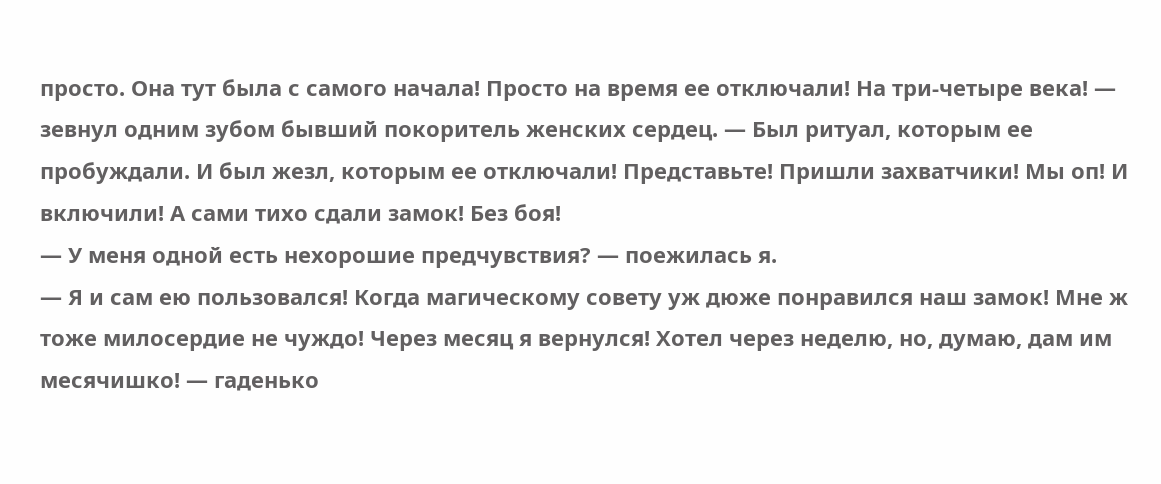просто. Она тут была с самого начала! Просто на время ее отключали! На три-четыре века! — зевнул одним зубом бывший покоритель женских сердец. — Был ритуал, которым ее пробуждали. И был жезл, которым ее отключали! Представьте! Пришли захватчики! Мы оп! И включили! А сами тихо сдали замок! Без боя!
— У меня одной есть нехорошие предчувствия? — поежилась я.
— Я и сам ею пользовался! Когда магическому совету уж дюже понравился наш замок! Мне ж тоже милосердие не чуждо! Через месяц я вернулся! Хотел через неделю, но, думаю, дам им месячишко! — гаденько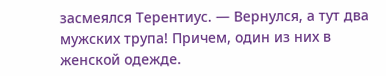засмеялся Терентиус. — Вернулся, а тут два мужских трупа! Причем, один из них в женской одежде.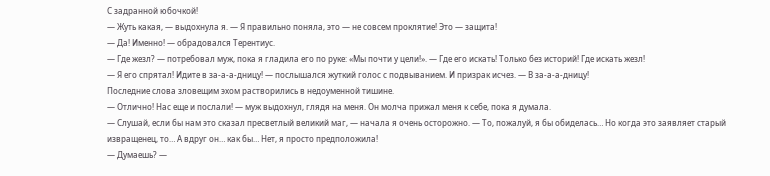С задранной юбочкой!
— Жуть какая, — выдохнула я. — Я правильно поняла, это — не совсем проклятие! Это — защита!
— Да! Именно! — обрадовался Терентиус.
— Где жезл? — потребовал муж, пока я гладила его по руке: «Мы почти у цели!». — Где его искать! Только без историй! Где искать жезл!
— Я его спрятал! Идите в за-а-а-дницу! — послышался жуткий голос с подвыванием. И призрак исчез. — В за-а-а-дницу!
Последние слова зловещим эхом растворились в недоуменной тишине.
— Отлично! Нас еще и послали! — муж выдохнул, глядя на меня. Он молча прижал меня к себе, пока я думала.
— Слушай, если бы нам это сказал пресветлый великий маг, — начала я очень осторожно. — То, пожалуй, я бы обиделась… Но когда это заявляет старый извращенец, то… А вдруг он… как бы… Нет, я просто предположила!
— Думаешь? —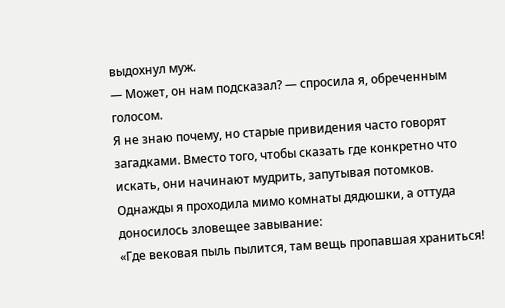выдохнул муж.
— Может, он нам подсказал? — спросила я, обреченным голосом.
Я не знаю почему, но старые привидения часто говорят загадками. Вместо того, чтобы сказать где конкретно что искать, они начинают мудрить, запутывая потомков.
Однажды я проходила мимо комнаты дядюшки, а оттуда доносилось зловещее завывание:
«Где вековая пыль пылится, там вещь пропавшая храниться!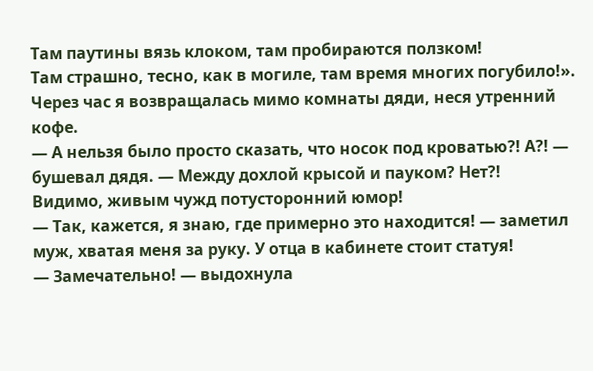Там паутины вязь клоком, там пробираются ползком!
Там страшно, тесно, как в могиле, там время многих погубило!».
Через час я возвращалась мимо комнаты дяди, неся утренний кофе.
— А нельзя было просто сказать, что носок под кроватью?! А?! — бушевал дядя. — Между дохлой крысой и пауком? Нет?!
Видимо, живым чужд потусторонний юмор!
— Так, кажется, я знаю, где примерно это находится! — заметил муж, хватая меня за руку. У отца в кабинете стоит статуя!
— Замечательно! — выдохнула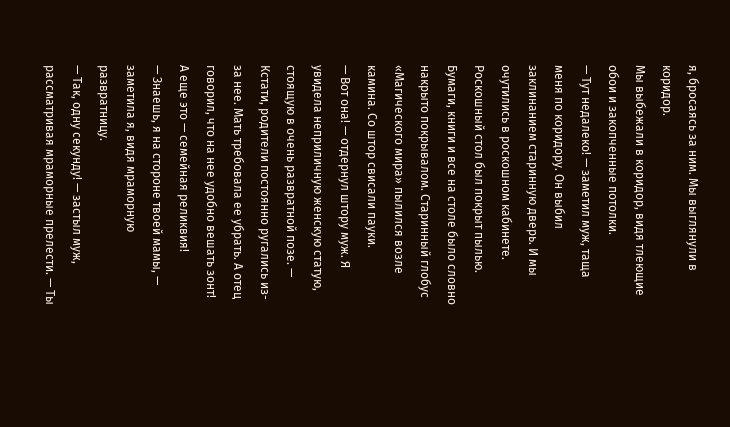я, бросаясь за ним. Мы выглянули в коридор.
Мы выбежали в коридор, видя тлеющие обои и закопченные потолки.
— Тут недалеко! — заметил муж, таща меня по коридору. Он выбил заклинанием старинную дверь. И мы очутились в роскошном кабинете. Роскошный стол был покрыт пылью. Бумаги, книги и все на столе было словно накрыто покрывалом. Старинный глобус «Магического мира» пылился возле камина. Со штор свисали пауки.
— Вот она! — отдернул штору муж. Я увидела неприличную женскую статую, стоящую в очень развратной позе. — Кстати, родители постоянно ругались из-за нее. Мать требовала ее убрать. А отец говорил, что на нее удобно вешать зонт! А еще это — семейная реликвия!
— Знаешь, я на стороне твоей мамы, — заметила я, видя мраморную развратницу.
— Так, одну секунду! — застыл муж, рассматривая мраморные прелести. — Ты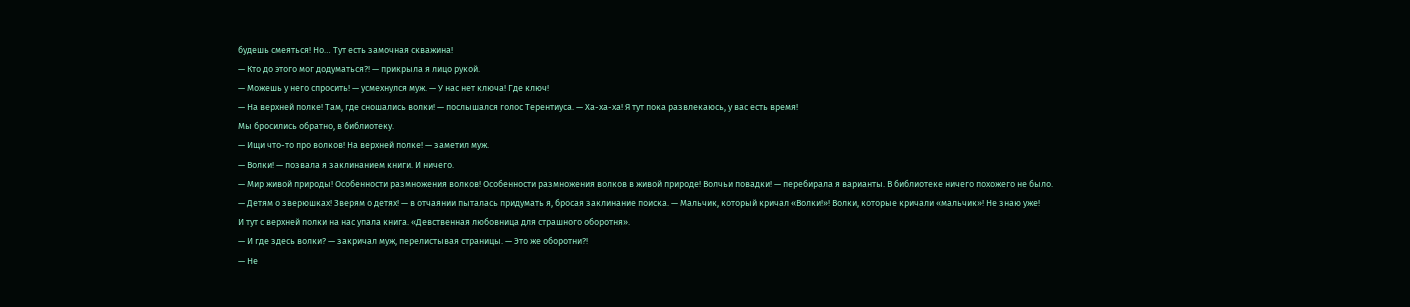будешь смеяться! Но… Тут есть замочная скважина!
— Кто до этого мог додуматься?! — прикрыла я лицо рукой.
— Можешь у него спросить! — усмехнулся муж. — У нас нет ключа! Где ключ!
— На верхней полке! Там, где сношались волки! — послышался голос Терентиуса. — Ха-ха-ха! Я тут пока развлекаюсь, у вас есть время!
Мы бросились обратно, в библиотеку.
— Ищи что-то про волков! На верхней полке! — заметил муж.
— Волки! — позвала я заклинанием книги. И ничего.
— Мир живой природы! Особенности размножения волков! Особенности размножения волков в живой природе! Волчьи повадки! — перебирала я варианты. В библиотеке ничего похожего не было.
— Детям о зверюшках! Зверям о детях! — в отчаянии пыталась придумать я, бросая заклинание поиска. — Мальчик, который кричал «Волки!»! Волки, которые кричали «мальчик»! Не знаю уже!
И тут с верхней полки на нас упала книга. «Девственная любовница для страшного оборотня».
— И где здесь волки? — закричал муж, перелистывая страницы. — Это же оборотни?!
— Не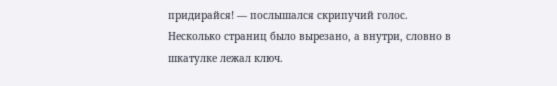придирайся! — послышался скрипучий голос.
Несколько страниц было вырезано, а внутри, словно в шкатулке лежал ключ.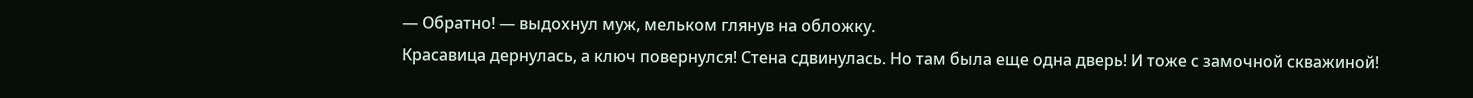— Обратно! — выдохнул муж, мельком глянув на обложку.
Красавица дернулась, а ключ повернулся! Стена сдвинулась. Но там была еще одна дверь! И тоже с замочной скважиной!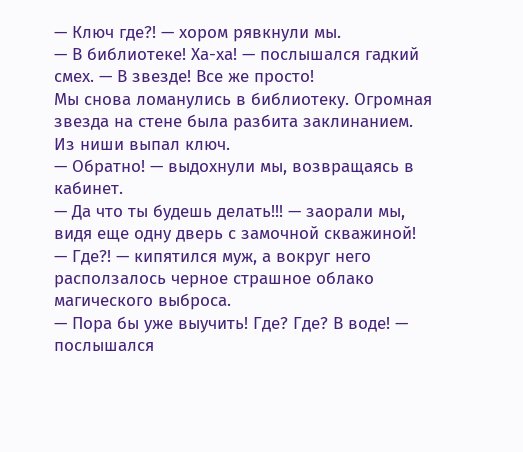— Ключ где?! — хором рявкнули мы.
— В библиотеке! Ха-ха! — послышался гадкий смех. — В звезде! Все же просто!
Мы снова ломанулись в библиотеку. Огромная звезда на стене была разбита заклинанием. Из ниши выпал ключ.
— Обратно! — выдохнули мы, возвращаясь в кабинет.
— Да что ты будешь делать!!! — заорали мы, видя еще одну дверь с замочной скважиной!
— Где?! — кипятился муж, а вокруг него расползалось черное страшное облако магического выброса.
— Пора бы уже выучить! Где? Где? В воде! — послышался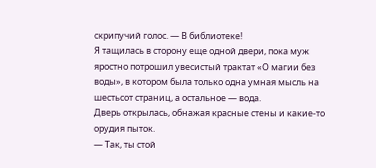скрипучий голос. — В библиотеке!
Я тащилась в сторону еще одной двери, пока муж яростно потрошил увесистый трактат «О магии без воды», в котором была только одна умная мысль на шестьсот страниц, а остальное — вода.
Дверь открылась, обнажая красные стены и какие-то орудия пыток.
— Так, ты стой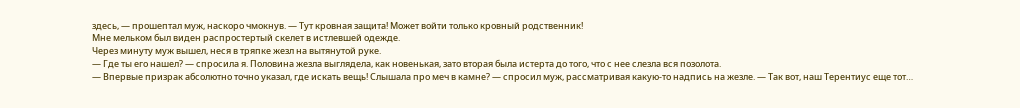здесь, — прошептал муж, наскоро чмокнув. — Тут кровная защита! Может войти только кровный родственник!
Мне мельком был виден распростертый скелет в истлевшей одежде.
Через минуту муж вышел, неся в тряпке жезл на вытянутой руке.
— Где ты его нашел? — спросила я. Половина жезла выглядела, как новенькая, зато вторая была истерта до того, что с нее слезла вся позолота.
— Впервые призрак абсолютно точно указал, где искать вещь! Слышала про меч в камне? — спросил муж, рассматривая какую-то надпись на жезле. — Так вот, наш Терентиус еще тот…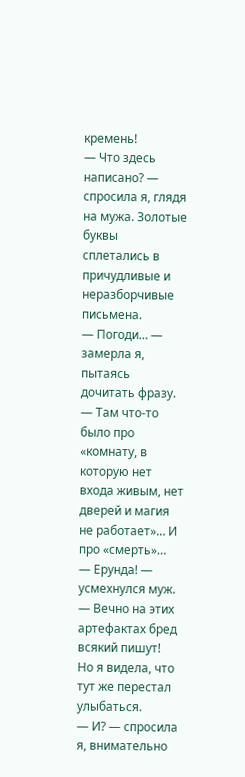кремень!
— Что здесь написано? — спросила я, глядя на мужа. Золотые буквы сплетались в причудливые и неразборчивые письмена.
— Погоди… — замерла я, пытаясь дочитать фразу. — Там что-то было про «комнату, в которую нет входа живым, нет дверей и магия не работает»… И про «смерть»…
— Ерунда! — усмехнулся муж. — Вечно на этих артефактах бред всякий пишут!
Но я видела, что тут же перестал улыбаться.
— И? — спросила я, внимательно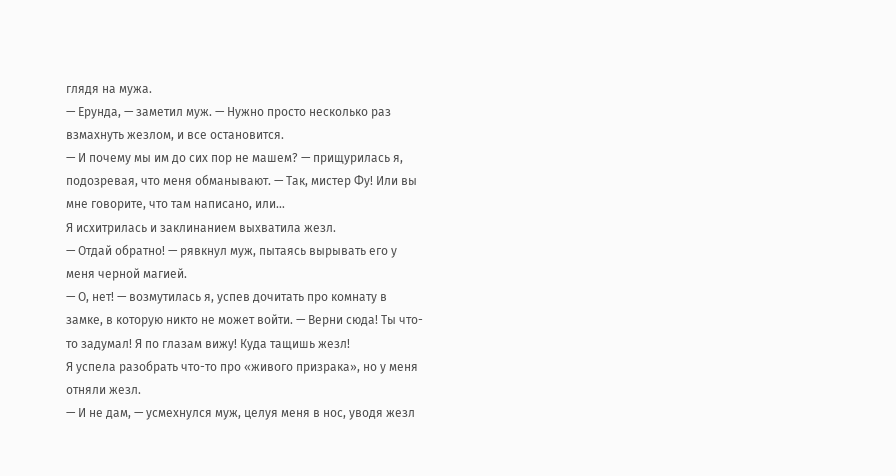глядя на мужа.
— Ерунда, — заметил муж. — Нужно просто несколько раз взмахнуть жезлом, и все остановится.
— И почему мы им до сих пор не машем? — прищурилась я, подозревая, что меня обманывают. — Так, мистер Фу! Или вы мне говорите, что там написано, или…
Я исхитрилась и заклинанием выхватила жезл.
— Отдай обратно! — рявкнул муж, пытаясь вырывать его у меня черной магией.
— О, нет! — возмутилась я, успев дочитать про комнату в замке, в которую никто не может войти. — Верни сюда! Ты что-то задумал! Я по глазам вижу! Куда тащишь жезл!
Я успела разобрать что-то про «живого призрака», но у меня отняли жезл.
— И не дам, — усмехнулся муж, целуя меня в нос, уводя жезл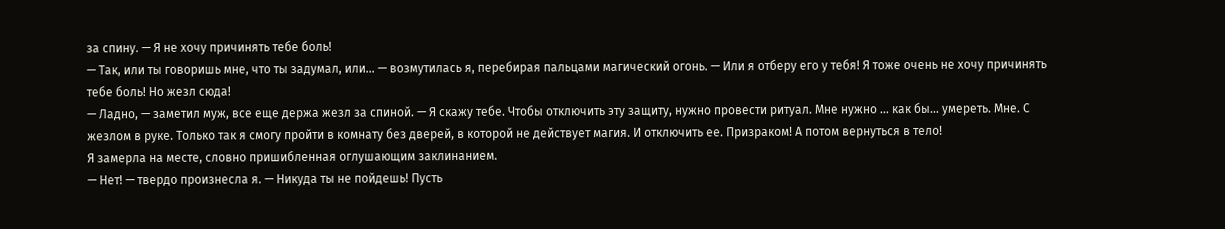за спину. — Я не хочу причинять тебе боль!
— Так, или ты говоришь мне, что ты задумал, или… — возмутилась я, перебирая пальцами магический огонь. — Или я отберу его у тебя! Я тоже очень не хочу причинять тебе боль! Но жезл сюда!
— Ладно, — заметил муж, все еще держа жезл за спиной. — Я скажу тебе. Чтобы отключить эту защиту, нужно провести ритуал. Мне нужно … как бы… умереть. Мне. С жезлом в руке. Только так я смогу пройти в комнату без дверей, в которой не действует магия. И отключить ее. Призраком! А потом вернуться в тело!
Я замерла на месте, словно пришибленная оглушающим заклинанием.
— Нет! — твердо произнесла я. — Никуда ты не пойдешь! Пусть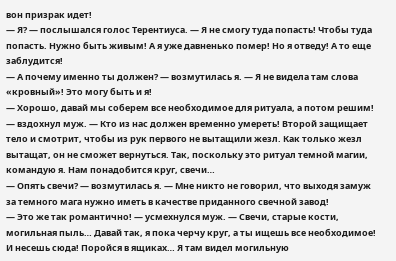вон призрак идет!
— Я? — послышался голос Терентиуса. — Я не смогу туда попасть! Чтобы туда попасть. Нужно быть живым! А я уже давненько помер! Но я отведу! А то еще заблудится!
— А почему именно ты должен? — возмутилась я. — Я не видела там слова «кровный»! Это могу быть и я!
— Хорошо, давай мы соберем все необходимое для ритуала, а потом решим! — вздохнул муж. — Кто из нас должен временно умереть! Второй защищает тело и смотрит, чтобы из рук первого не вытащили жезл. Как только жезл вытащат, он не сможет вернуться. Так, поскольку это ритуал темной магии, командую я. Нам понадобится круг, свечи…
— Опять свечи? — возмутилась я. — Мне никто не говорил, что выходя замуж за темного мага нужно иметь в качестве приданного свечной завод!
— Это же так романтично! — усмехнулся муж. — Свечи, старые кости, могильная пыль… Давай так, я пока черчу круг, а ты ищешь все необходимое! И несешь сюда! Поройся в ящиках… Я там видел могильную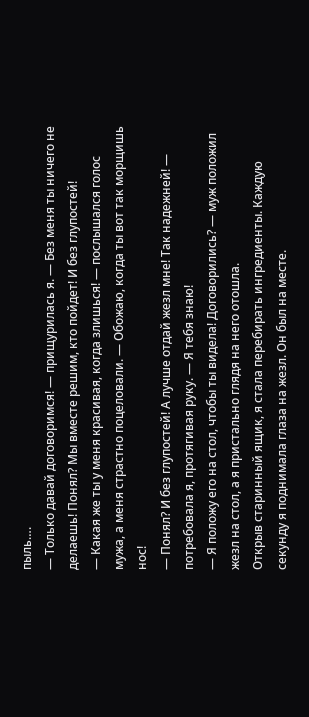пыль….
— Только давай договоримся! — прищурилась я. — Без меня ты ничего не делаешь! Понял? Мы вместе решим, кто пойдет! И без глупостей!
— Какая же ты у меня красивая, когда злишься! — послышался голос мужа, а меня страстно поцеловали. — Обожаю, когда ты вот так морщишь нос!
— Понял? И без глупостей! А лучше отдай жезл мне! Так надежней! — потребовала я, протягивая руку. — Я тебя знаю!
— Я положу его на стол, чтобы ты видела! Договорились? — муж положил жезл на стол, а я пристально глядя на него отошла.
Открыв старинный ящик, я стала перебирать ингредиенты. Каждую секунду я поднимала глаза на жезл. Он был на месте.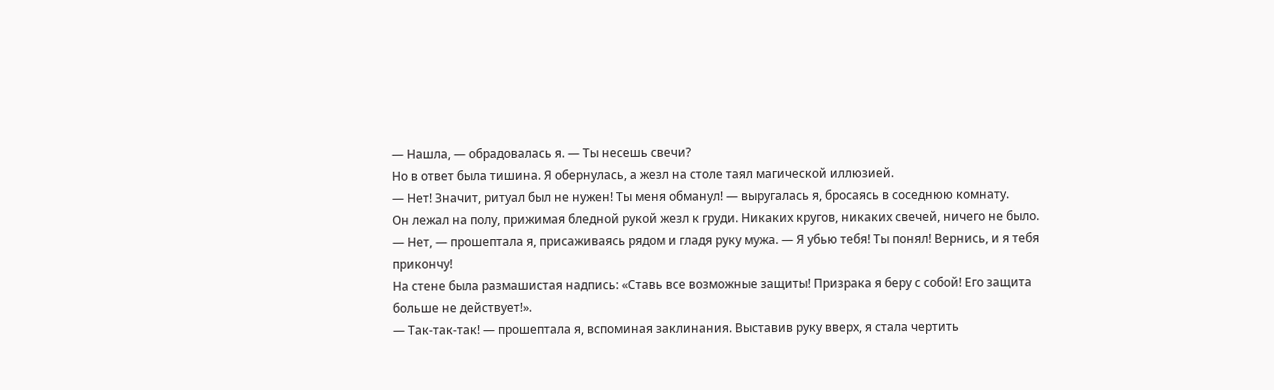— Нашла, — обрадовалась я. — Ты несешь свечи?
Но в ответ была тишина. Я обернулась, а жезл на столе таял магической иллюзией.
— Нет! Значит, ритуал был не нужен! Ты меня обманул! — выругалась я, бросаясь в соседнюю комнату.
Он лежал на полу, прижимая бледной рукой жезл к груди. Никаких кругов, никаких свечей, ничего не было.
— Нет, — прошептала я, присаживаясь рядом и гладя руку мужа. — Я убью тебя! Ты понял! Вернись, и я тебя прикончу!
На стене была размашистая надпись: «Ставь все возможные защиты! Призрака я беру с собой! Его защита больше не действует!».
— Так-так-так! — прошептала я, вспоминая заклинания. Выставив руку вверх, я стала чертить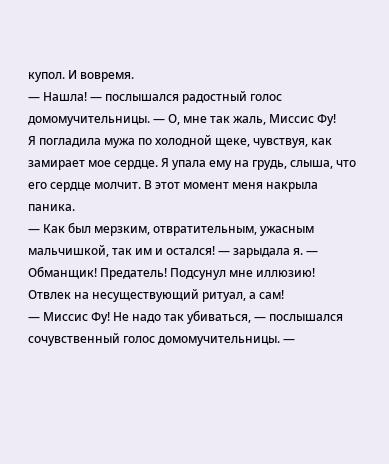купол. И вовремя.
— Нашла! — послышался радостный голос домомучительницы. — О, мне так жаль, Миссис Фу!
Я погладила мужа по холодной щеке, чувствуя, как замирает мое сердце. Я упала ему на грудь, слыша, что его сердце молчит. В этот момент меня накрыла паника.
— Как был мерзким, отвратительным, ужасным мальчишкой, так им и остался! — зарыдала я. — Обманщик! Предатель! Подсунул мне иллюзию! Отвлек на несуществующий ритуал, а сам!
— Миссис Фу! Не надо так убиваться, — послышался сочувственный голос домомучительницы. —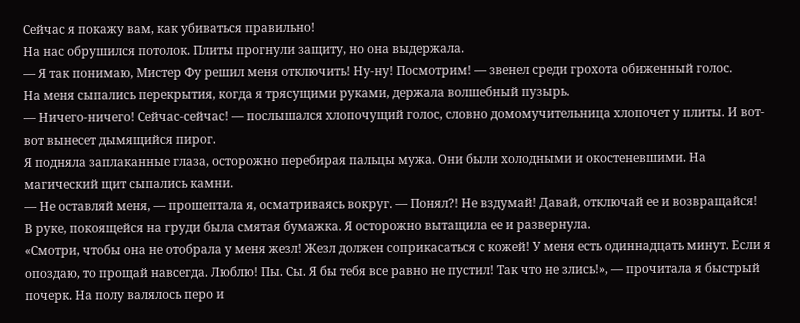Сейчас я покажу вам, как убиваться правильно!
На нас обрушился потолок. Плиты прогнули защиту, но она выдержала.
— Я так понимаю, Мистер Фу решил меня отключить! Ну-ну! Посмотрим! — звенел среди грохота обиженный голос.
На меня сыпались перекрытия, когда я трясущими руками, держала волшебный пузырь.
— Ничего-ничего! Сейчас-сейчас! — послышался хлопочущий голос, словно домомучительница хлопочет у плиты. И вот-вот вынесет дымящийся пирог.
Я подняла заплаканные глаза, осторожно перебирая пальцы мужа. Они были холодными и окостеневшими. На магический щит сыпались камни.
— Не оставляй меня, — прошептала я, осматриваясь вокруг. — Понял?! Не вздумай! Давай, отключай ее и возвращайся!
В руке, покоящейся на груди была смятая бумажка. Я осторожно вытащила ее и развернула.
«Смотри, чтобы она не отобрала у меня жезл! Жезл должен соприкасаться с кожей! У меня есть одиннадцать минут. Если я опоздаю, то прощай навсегда. Люблю! Пы. Сы. Я бы тебя все равно не пустил! Так что не злись!», — прочитала я быстрый почерк. На полу валялось перо и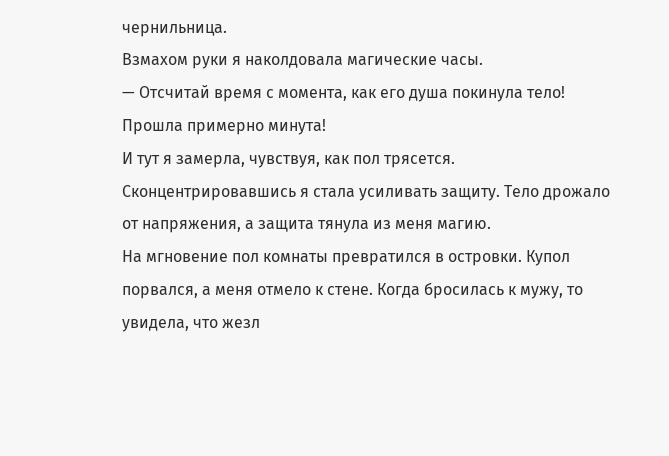чернильница.
Взмахом руки я наколдовала магические часы.
— Отсчитай время с момента, как его душа покинула тело!
Прошла примерно минута!
И тут я замерла, чувствуя, как пол трясется. Сконцентрировавшись я стала усиливать защиту. Тело дрожало от напряжения, а защита тянула из меня магию.
На мгновение пол комнаты превратился в островки. Купол порвался, а меня отмело к стене. Когда бросилась к мужу, то увидела, что жезл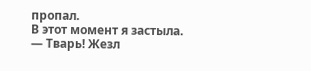пропал.
В этот момент я застыла.
— Тварь! Жезл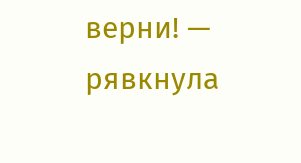верни! — рявкнула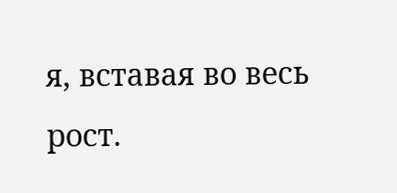я, вставая во весь рост.